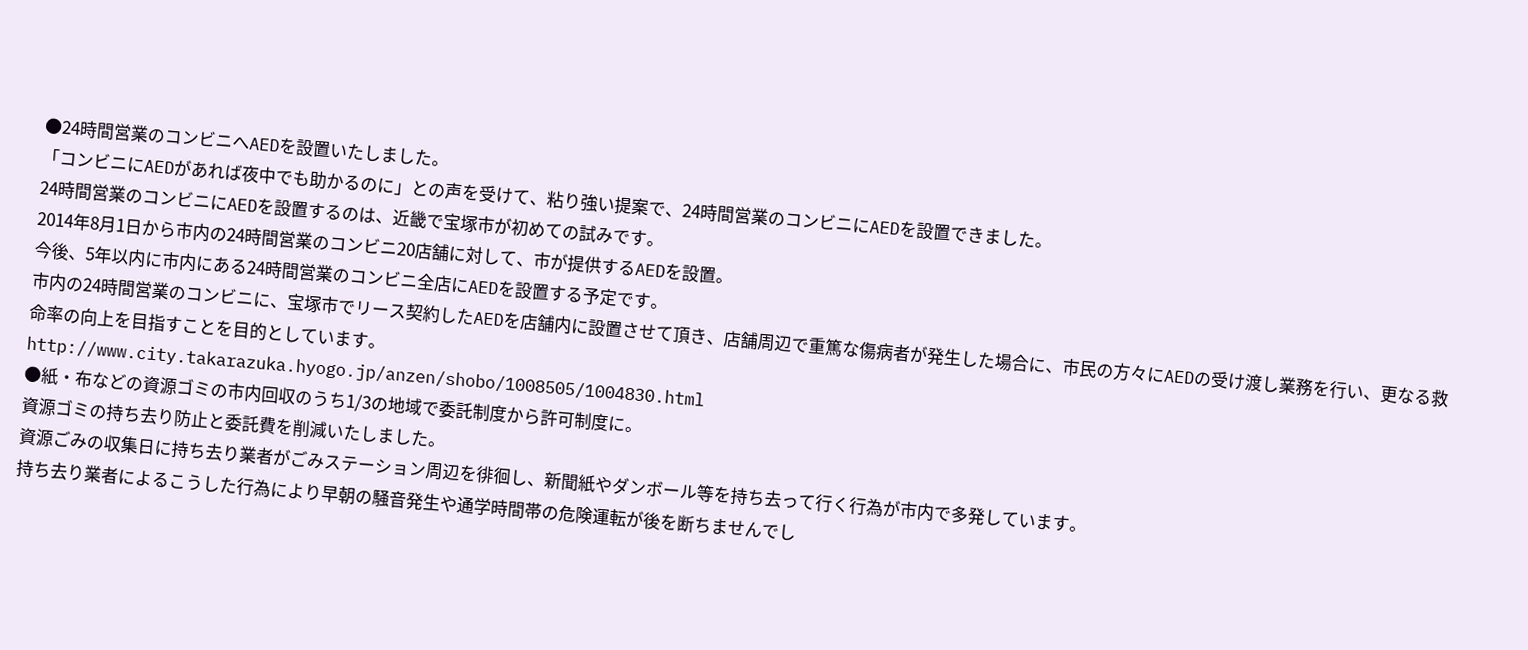●24時間営業のコンビニへAEDを設置いたしました。
「コンビニにAEDがあれば夜中でも助かるのに」との声を受けて、粘り強い提案で、24時間営業のコンビニにAEDを設置できました。
24時間営業のコンビニにAEDを設置するのは、近畿で宝塚市が初めての試みです。
2014年8月1日から市内の24時間営業のコンビニ20店舗に対して、市が提供するAEDを設置。
今後、5年以内に市内にある24時間営業のコンビニ全店にAEDを設置する予定です。
市内の24時間営業のコンビニに、宝塚市でリース契約したAEDを店舗内に設置させて頂き、店舗周辺で重篤な傷病者が発生した場合に、市民の方々にAEDの受け渡し業務を行い、更なる救命率の向上を目指すことを目的としています。
http://www.city.takarazuka.hyogo.jp/anzen/shobo/1008505/1004830.html
●紙・布などの資源ゴミの市内回収のうち1/3の地域で委託制度から許可制度に。
資源ゴミの持ち去り防止と委託費を削減いたしました。
資源ごみの収集日に持ち去り業者がごみステーション周辺を徘徊し、新聞紙やダンボール等を持ち去って行く行為が市内で多発しています。
持ち去り業者によるこうした行為により早朝の騒音発生や通学時間帯の危険運転が後を断ちませんでし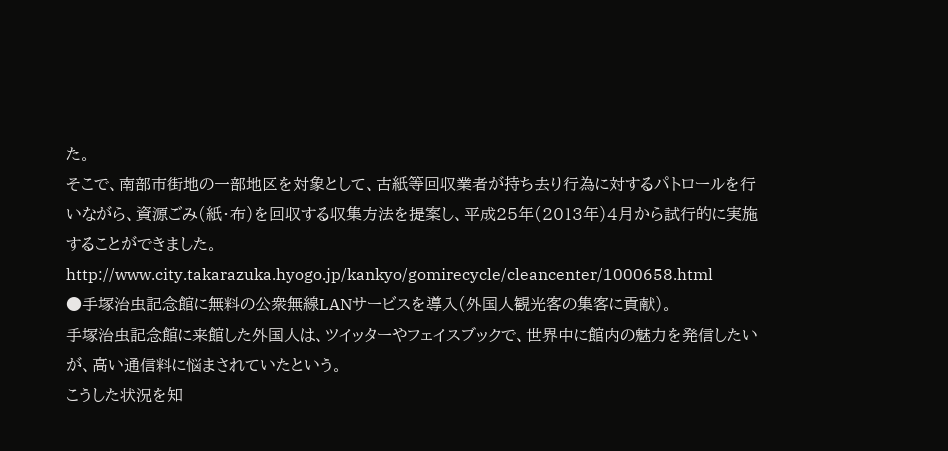た。
そこで、南部市街地の一部地区を対象として、古紙等回収業者が持ち去り行為に対するパトロールを行いながら、資源ごみ(紙・布)を回収する収集方法を提案し、平成25年(2013年)4月から試行的に実施することができました。
http://www.city.takarazuka.hyogo.jp/kankyo/gomirecycle/cleancenter/1000658.html
●手塚治虫記念館に無料の公衆無線LANサービスを導入(外国人観光客の集客に貢献)。
手塚治虫記念館に来館した外国人は、ツイッターやフェイスブックで、世界中に館内の魅力を発信したいが、高い通信料に悩まされていたという。
こうした状況を知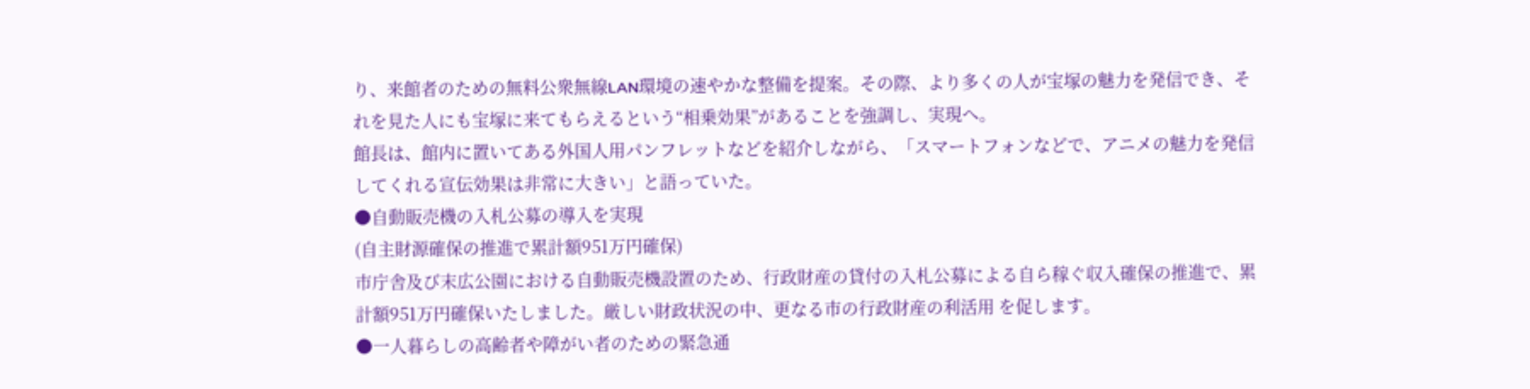り、来館者のための無料公衆無線LAN環境の速やかな整備を提案。その際、より多くの人が宝塚の魅力を発信でき、それを見た人にも宝塚に来てもらえるという“相乗効果”があることを強調し、実現へ。
館長は、館内に置いてある外国人用パンフレットなどを紹介しながら、「スマートフォンなどで、アニメの魅力を発信してくれる宣伝効果は非常に大きい」と語っていた。
●自動販売機の入札公募の導入を実現
(自主財源確保の推進で累計額951万円確保)
市庁舎及び末広公園における自動販売機設置のため、行政財産の貸付の入札公募による自ら稼ぐ収入確保の推進で、累計額951万円確保いたしました。厳しい財政状況の中、更なる市の行政財産の利活用 を促します。
●一人暮らしの高齢者や障がい者のための緊急通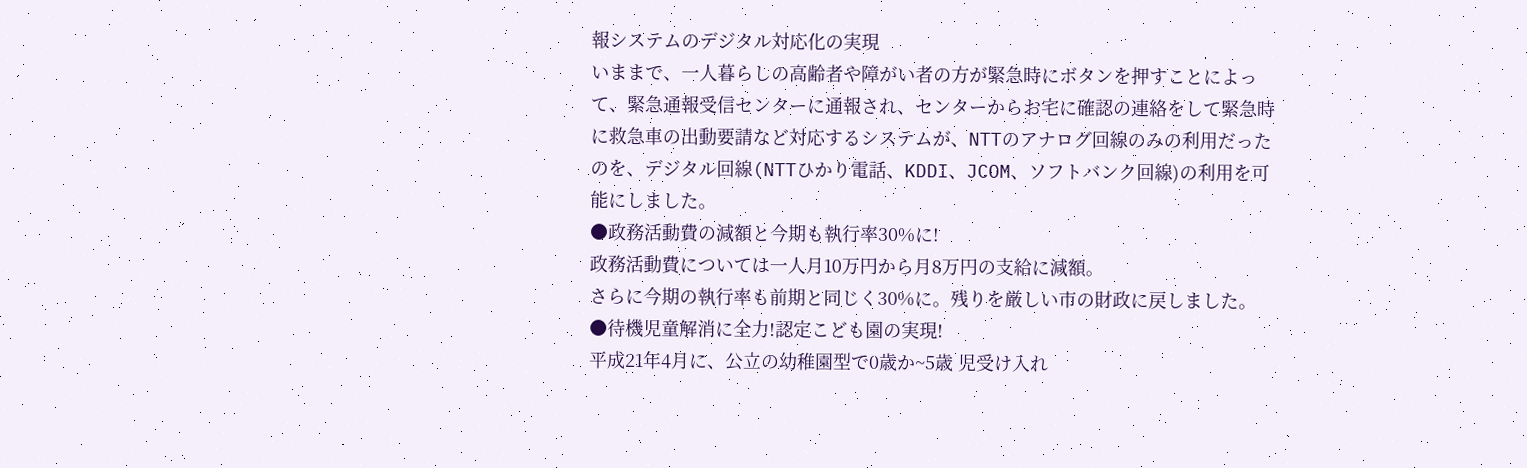報システムのデジタル対応化の実現
いままで、一人暮らしの高齢者や障がい者の方が緊急時にボタンを押すことによって、緊急通報受信センターに通報され、センターからお宅に確認の連絡をして緊急時に救急車の出動要請など対応するシステムが、NTTのアナログ回線のみの利用だったのを、デジタル回線(NTTひかり電話、KDDI、JCOM、ソフトバンク回線)の利用を可能にしました。
●政務活動費の減額と今期も執行率30%に!
政務活動費については一人月10万円から月8万円の支給に減額。
さらに今期の執行率も前期と同じく30%に。残りを厳しい市の財政に戻しました。
●待機児童解消に全力!認定こども園の実現!
平成21年4月に、公立の幼稚園型で0歳か~5歳 児受け入れ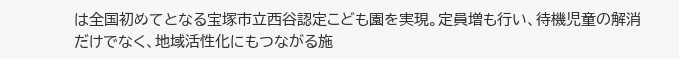は全国初めてとなる宝塚市立西谷認定こども園を実現。定員増も行い、待機児童の解消だけでなく、地域活性化にもつながる施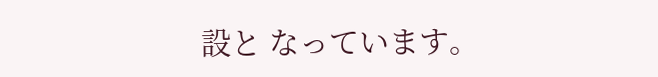設と なっています。